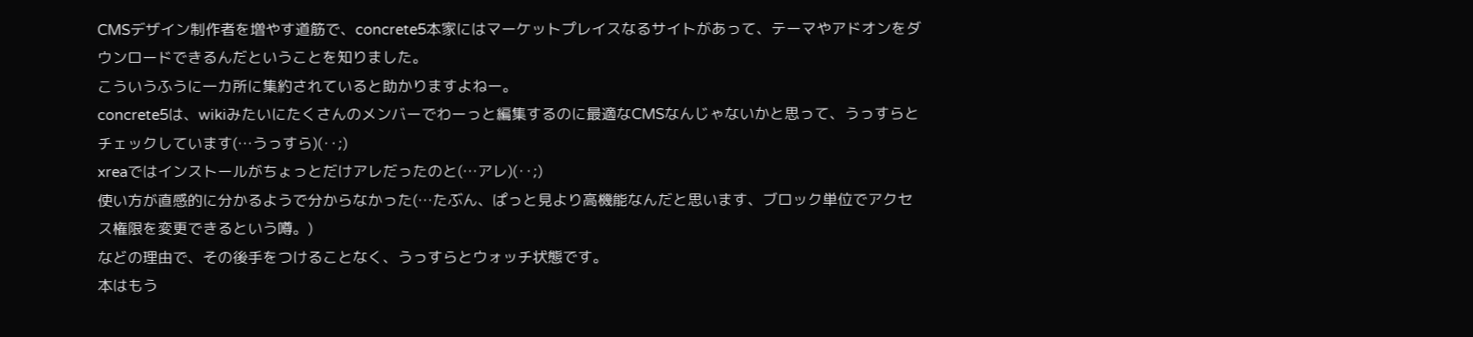CMSデザイン制作者を増やす道筋で、concrete5本家にはマーケットプレイスなるサイトがあって、テーマやアドオンをダウンロードできるんだということを知りました。
こういうふうに一カ所に集約されていると助かりますよねー。
concrete5は、wikiみたいにたくさんのメンバーでわーっと編集するのに最適なCMSなんじゃないかと思って、うっすらとチェックしています(…うっすら)(‥;)
xreaではインストールがちょっとだけアレだったのと(…アレ)(‥;)
使い方が直感的に分かるようで分からなかった(…たぶん、ぱっと見より高機能なんだと思います、ブロック単位でアクセス権限を変更できるという噂。)
などの理由で、その後手をつけることなく、うっすらとウォッチ状態です。
本はもう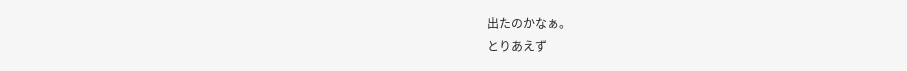出たのかなぁ。
とりあえず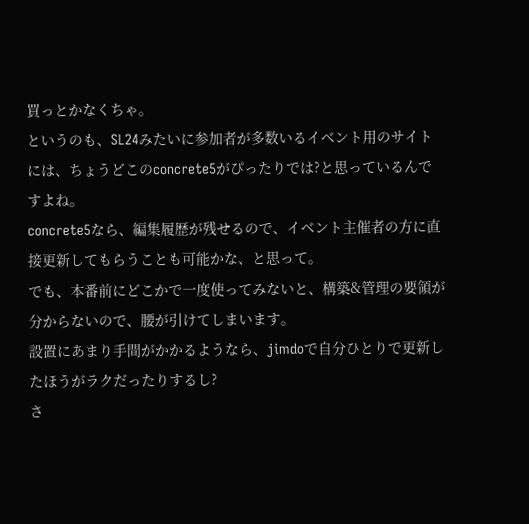買っとかなくちゃ。
というのも、SL24みたいに参加者が多数いるイベント用のサイトには、ちょうどこのconcrete5がぴったりでは?と思っているんですよね。
concrete5なら、編集履歴が残せるので、イベント主催者の方に直接更新してもらうことも可能かな、と思って。
でも、本番前にどこかで一度使ってみないと、構築&管理の要領が分からないので、腰が引けてしまいます。
設置にあまり手間がかかるようなら、jimdoで自分ひとりで更新したほうがラクだったりするし?
さ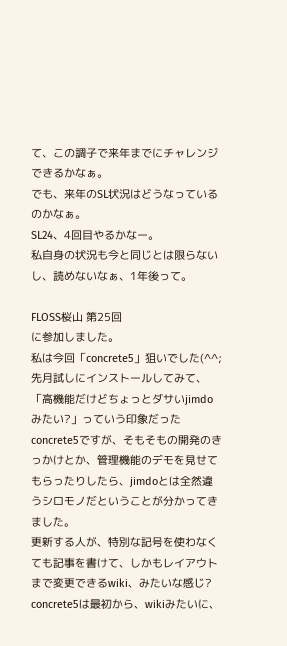て、この調子で来年までにチャレンジできるかなぁ。
でも、来年のSL状況はどうなっているのかなぁ。
SL24、4回目やるかなー。
私自身の状況も今と同じとは限らないし、読めないなぁ、1年後って。

FLOSS桜山 第25回
に参加しました。
私は今回「concrete5」狙いでした(^^;
先月試しにインストールしてみて、「高機能だけどちょっとダサいjimdoみたい?」っていう印象だったconcrete5ですが、そもそもの開発のきっかけとか、管理機能のデモを見せてもらったりしたら、jimdoとは全然違うシロモノだということが分かってきました。
更新する人が、特別な記号を使わなくても記事を書けて、しかもレイアウトまで変更できるwiki、みたいな感じ?
concrete5は最初から、wikiみたいに、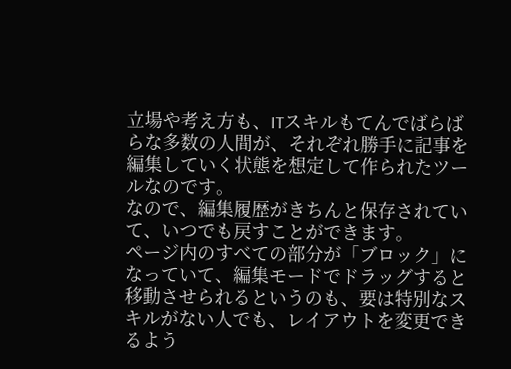立場や考え方も、ITスキルもてんでばらばらな多数の人間が、それぞれ勝手に記事を編集していく状態を想定して作られたツールなのです。
なので、編集履歴がきちんと保存されていて、いつでも戻すことができます。
ページ内のすべての部分が「ブロック」になっていて、編集モードでドラッグすると移動させられるというのも、要は特別なスキルがない人でも、レイアウトを変更できるよう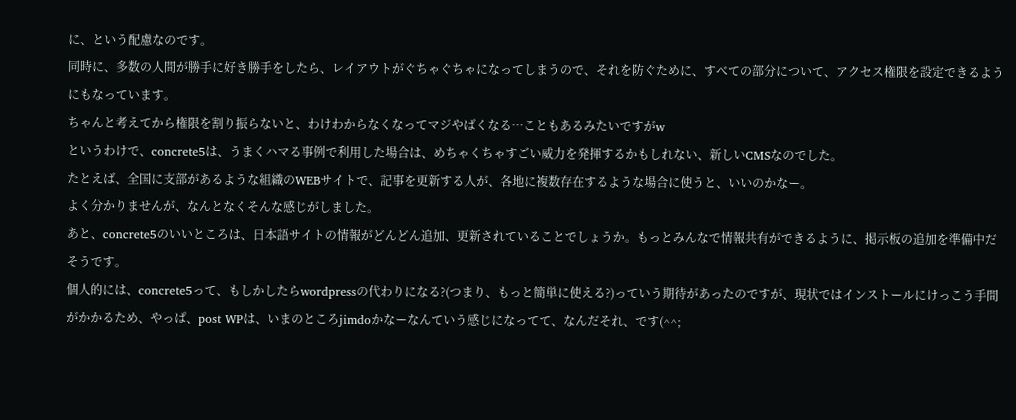に、という配慮なのです。
同時に、多数の人間が勝手に好き勝手をしたら、レイアウトがぐちゃぐちゃになってしまうので、それを防ぐために、すべての部分について、アクセス権限を設定できるようにもなっています。
ちゃんと考えてから権限を割り振らないと、わけわからなくなってマジやばくなる…こともあるみたいですがw
というわけで、concrete5は、うまくハマる事例で利用した場合は、めちゃくちゃすごい威力を発揮するかもしれない、新しいCMSなのでした。
たとえば、全国に支部があるような組織のWEBサイトで、記事を更新する人が、各地に複数存在するような場合に使うと、いいのかなー。
よく分かりませんが、なんとなくそんな感じがしました。
あと、concrete5のいいところは、日本語サイトの情報がどんどん追加、更新されていることでしょうか。もっとみんなで情報共有ができるように、掲示板の追加を準備中だそうです。
個人的には、concrete5って、もしかしたらwordpressの代わりになる?(つまり、もっと簡単に使える?)っていう期待があったのですが、現状ではインストールにけっこう手間がかかるため、やっぱ、post WPは、いまのところjimdoかなーなんていう感じになってて、なんだそれ、です(^^;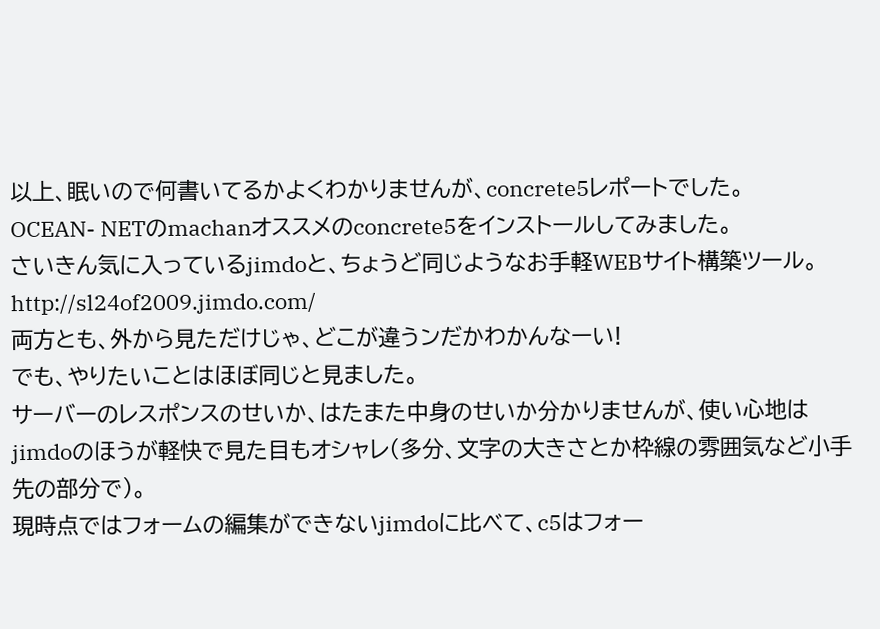以上、眠いので何書いてるかよくわかりませんが、concrete5レポートでした。
OCEAN- NETのmachanオススメのconcrete5をインストールしてみました。
さいきん気に入っているjimdoと、ちょうど同じようなお手軽WEBサイト構築ツール。
http://sl24of2009.jimdo.com/
両方とも、外から見ただけじゃ、どこが違うンだかわかんなーい!
でも、やりたいことはほぼ同じと見ました。
サーバーのレスポンスのせいか、はたまた中身のせいか分かりませんが、使い心地はjimdoのほうが軽快で見た目もオシャレ(多分、文字の大きさとか枠線の雰囲気など小手先の部分で)。
現時点ではフォームの編集ができないjimdoに比べて、c5はフォー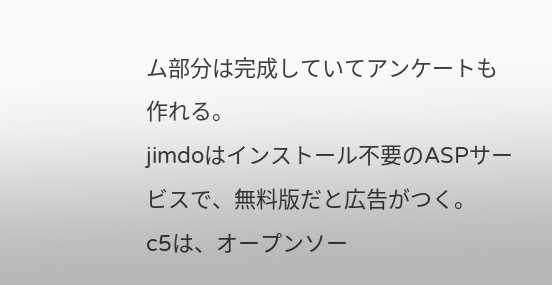ム部分は完成していてアンケートも作れる。
jimdoはインストール不要のASPサービスで、無料版だと広告がつく。
c5は、オープンソー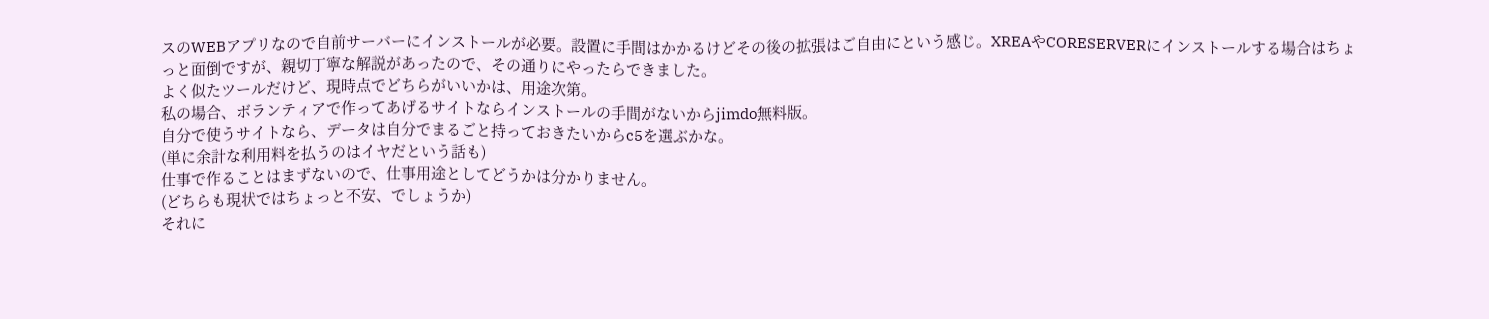スのWEBアプリなので自前サーバーにインストールが必要。設置に手間はかかるけどその後の拡張はご自由にという感じ。XREAやCORESERVERにインストールする場合はちょっと面倒ですが、親切丁寧な解説があったので、その通りにやったらできました。
よく似たツールだけど、現時点でどちらがいいかは、用途次第。
私の場合、ボランティアで作ってあげるサイトならインストールの手間がないからjimdo無料版。
自分で使うサイトなら、データは自分でまるごと持っておきたいからc5を選ぶかな。
(単に余計な利用料を払うのはイヤだという話も)
仕事で作ることはまずないので、仕事用途としてどうかは分かりません。
(どちらも現状ではちょっと不安、でしょうか)
それに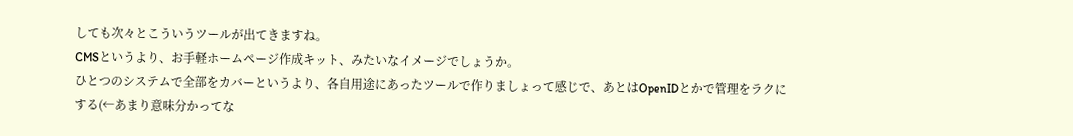しても次々とこういうツールが出てきますね。
CMSというより、お手軽ホームページ作成キット、みたいなイメージでしょうか。
ひとつのシステムで全部をカバーというより、各自用途にあったツールで作りましょって感じで、あとはOpenIDとかで管理をラクにする(←あまり意味分かってな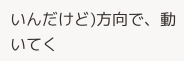いんだけど)方向で、動いてく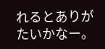れるとありがたいかなー。